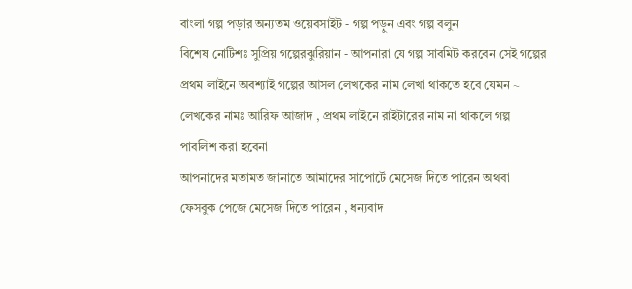বাংলা গল্প পড়ার অন্যতম ওয়েবসাইট - গল্প পড়ুন এবং গল্প বলুন
বিশেষ নোটিশঃ সুপ্রিয় গল্পেরঝুরিয়ান - আপনারা যে গল্প সাবমিট করবেন সেই গল্পের প্রথম লাইনে অবশ্যাই গল্পের আসল লেখকের নাম লেখা থাকতে হবে যেমন ~ লেখকের নামঃ আরিফ আজাদ , প্রথম লাইনে রাইটারের নাম না থাকলে গল্প পাবলিশ করা হবেনা
আপনাদের মতামত জানাতে আমাদের সাপোর্টে মেসেজ দিতে পারেন অথবা ফেসবুক পেজে মেসেজ দিতে পারেন , ধন্যবাদ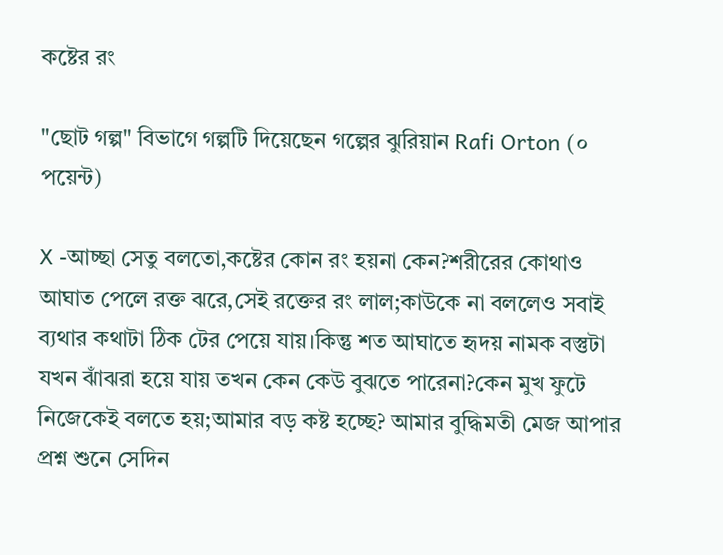কষ্টের রং

"ছোট গল্প" বিভাগে গল্পটি দিয়েছেন গল্পের ঝুরিয়ান Rafi Orton (০ পয়েন্ট)

X -আচ্ছা সেতু বলতো,কষ্টের কোন রং হয়না কেন?শরীরের কোথাও আঘাত পেলে রক্ত ঝরে,সেই রক্তের রং লাল;কাউকে না বললেও সবাই ব্যথার কথাটা ঠিক টের পেয়ে যায়।কিন্তু শত আঘাতে হৃদয় নামক বস্তুটা যখন ঝাঁঝরা হয়ে যায় তখন কেন কেউ বুঝতে পারেনা?কেন মুখ ফুটে নিজেকেই বলতে হয়;আমার বড় কষ্ট হচ্ছে? আমার বুদ্ধিমতী মেজ আপার প্রশ্ন শুনে সেদিন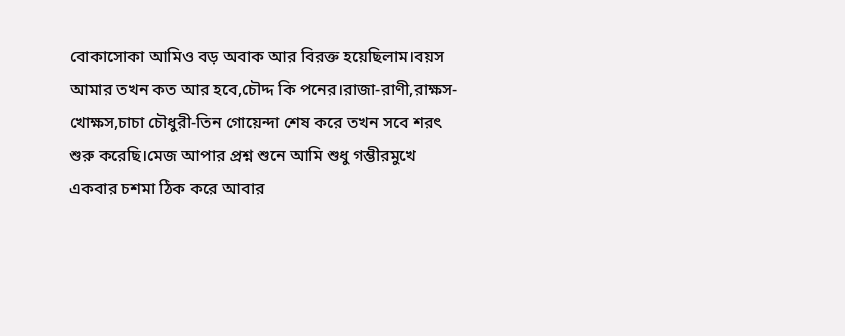বোকাসোকা আমিও বড় অবাক আর বিরক্ত হয়েছিলাম।বয়স আমার তখন কত আর হবে,চৌদ্দ কি পনের।রাজা-রাণী,রাক্ষস-খোক্ষস,চাচা চৌধুরী-তিন গোয়েন্দা শেষ করে তখন সবে শরৎ শুরু করেছি।মেজ আপার প্রশ্ন শুনে আমি শুধু গম্ভীরমুখে একবার চশমা ঠিক করে আবার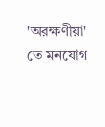'অরক্ষণীয়া' তে মনযোগ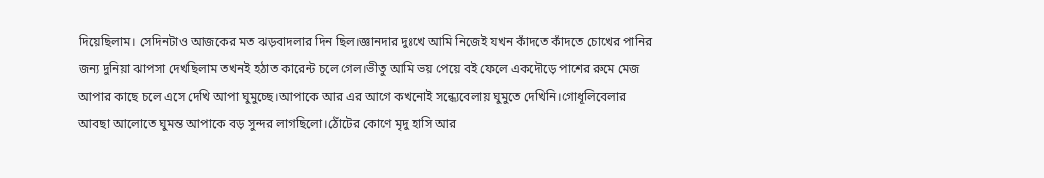দিয়েছিলাম। সেদিনটাও আজকের মত ঝড়বাদলার দিন ছিল।জ্ঞানদার দুঃখে আমি নিজেই যখন কাঁদতে কাঁদতে চোখের পানির জন্য দুনিয়া ঝাপসা দেখছিলাম তখনই হঠাত কারেন্ট চলে গেল।ভীতু আমি ভয় পেয়ে বই ফেলে একদৌড়ে পাশের রুমে মেজ আপার কাছে চলে এসে দেখি আপা ঘুমুচ্ছে।আপাকে আর এর আগে কখনোই সন্ধ্যেবেলায় ঘুমুতে দেখিনি।গোধূলিবেলার আবছা আলোতে ঘুমন্ত আপাকে বড় সুন্দর লাগছিলো।ঠোঁটের কোণে মৃদু হাসি আর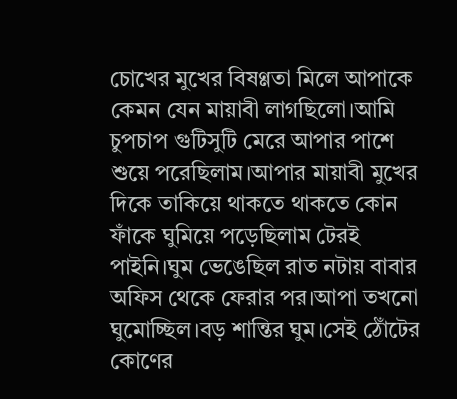চোখের মুখের বিষণ্ণতা মিলে আপাকে কেমন যেন মায়াবী লাগছিলো।আমি চুপচাপ গুটিসুটি মেরে আপার পাশে শুয়ে পরেছিলাম।আপার মায়াবী মুখের দিকে তাকিয়ে থাকতে থাকতে কোন ফাঁকে ঘুমিয়ে পড়েছিলাম টেরই পাইনি।ঘুম ভেঙেছিল রাত নটায় বাবার অফিস থেকে ফেরার পর।আপা তখনো ঘুমোচ্ছিল।বড় শান্তির ঘুম।সেই ঠোঁটের কোণের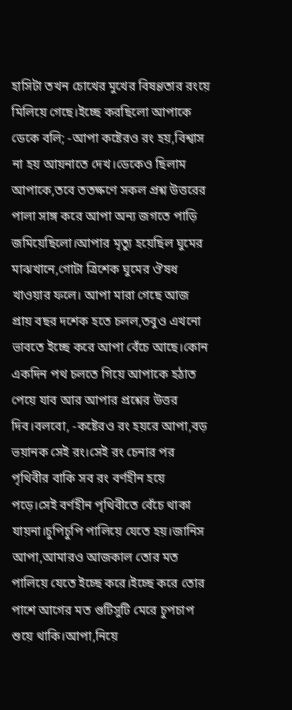হাসিটা তখন চোখের মুখের বিষণ্ণতার রংয়ে মিলিয়ে গেছে।ইচ্ছে করছিলো আপাকে ডেকে বলি; -আপা কষ্টেরও রং হয়,বিশ্বাস না হয় আয়নাতে দেখ।ডেকেও ছিলাম আপাকে,তবে ততক্ষণে সকল প্রশ্ন উত্তরের পালা সাঙ্গ করে আপা অন্য জগতে পাড়ি জমিয়েছিলো।আপার মৃত্যু হয়েছিল ঘুমের মাঝখানে,গোটা ত্রিশেক ঘুমের ঔষধ খাওয়ার ফলে। আপা মারা গেছে আজ প্রায় বছর দশেক হতে চলল,তবুও এখনো ভাবতে ইচ্ছে করে আপা বেঁচে আছে।কোন একদিন পথ চলতে গিয়ে আপাকে হঠাত পেয়ে যাব আর আপার প্রশ্নের উত্তর দিব।বলবো, -কষ্টেরও রং হয়রে আপা,বড় ভয়ানক সেই রং।সেই রং চেনার পর পৃথিবীর বাকি সব রং বর্ণহীন হয়ে পড়ে।সেই বর্ণহীন পৃথিবীতে বেঁচে থাকা যায়না।চুপিচুপি পালিয়ে যেতে হয়।জানিস আপা,আমারও আজকাল তোর মত পালিয়ে যেতে ইচ্ছে করে।ইচ্ছে করে তোর পাশে আগের মত গুটিসুটি মেরে চুপচাপ শুয়ে থাকি।আপা,নিয়ে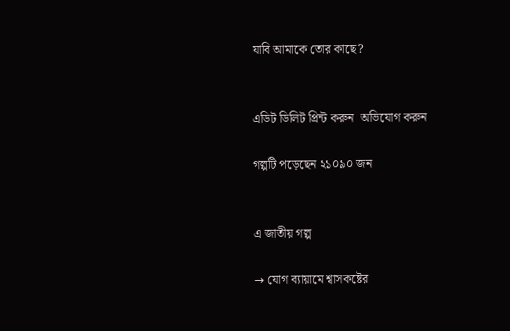যাবি আমাকে তোর কাছে?


এডিট ডিলিট প্রিন্ট করুন  অভিযোগ করুন

গল্পটি পড়েছেন ২১০৯০ জন


এ জাতীয় গল্প

→ যোগ ব্যায়ামে শ্বাসকষ্টের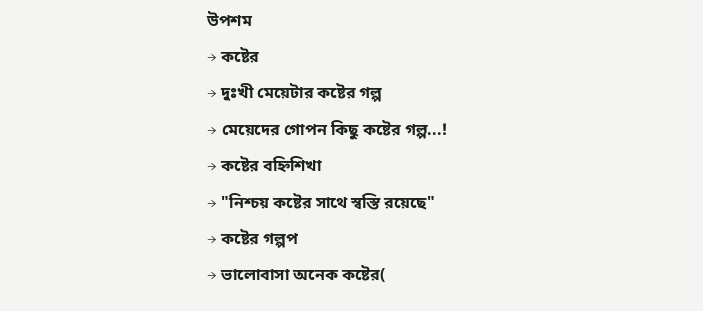উপশম
→ কষ্টের
→ দুঃখী মেয়েটার কষ্টের গল্প
→ মেয়েদের গোপন কিছু কষ্টের গল্প...!
→ কষ্টের বহ্নিশিখা
→ "নিশ্চয় কষ্টের সাথে স্বস্তি রয়েছে"
→ কষ্টের গল্পপ
→ ভালোবাসা অনেক কষ্টের(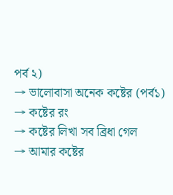পর্ব ২)
→ ভালোবাসা অনেক কষ্টের (পর্ব১)
→ কষ্টের রং
→ কষ্টের লিখা সব ব্রিধা গেল
→ আমার কষ্টের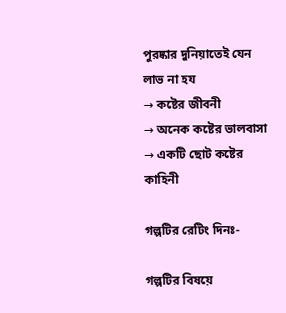পুরষ্কার দুনিয়াতেই যেন লাভ না হয
→ কষ্টের জীবনী
→ অনেক কষ্টের ভালবাসা
→ একটি ছোট কষ্টের কাহিনী

গল্পটির রেটিং দিনঃ-

গল্পটির বিষয়ে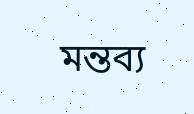মন্তব্য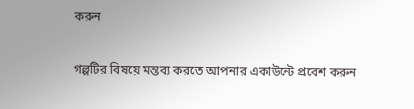করুন

গল্পটির বিষয়ে মন্তব্য করতে আপনার একাউন্টে প্রবেশ করুন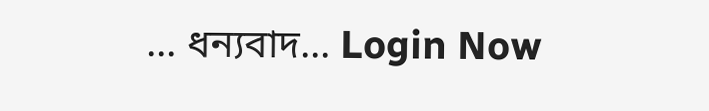... ধন্যবাদ... Login Now